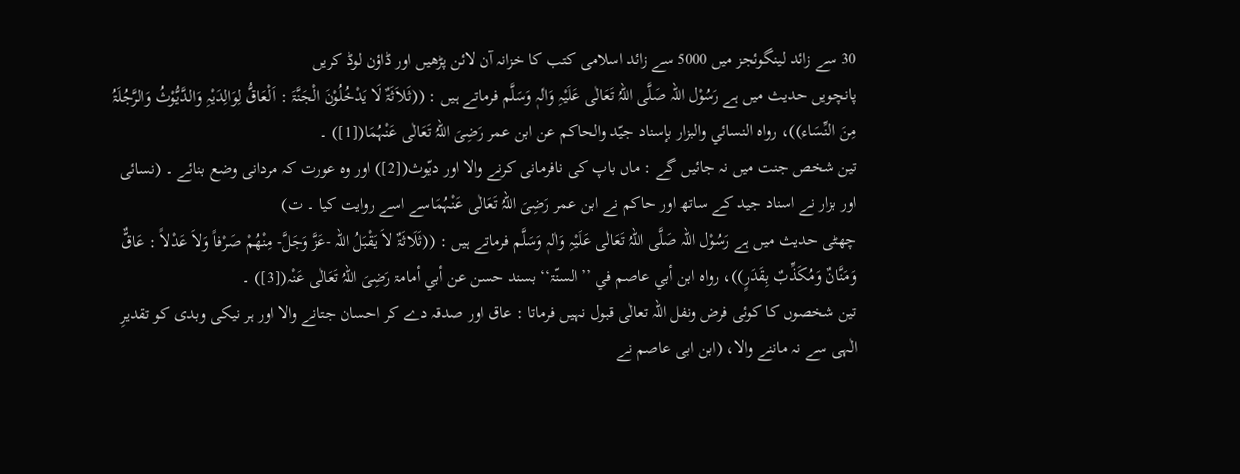30 سے زائد لینگوئجز میں 5000 سے زائد اسلامی کتب کا خزانہ آن لائن پڑھیں اور ڈاؤن لوڈ کریں
پانچویں حدیث میں ہے رَسُوْل اللہ صَلَّی اللہُ تَعَالٰی عَلَیْہِ وَاٰلہٖ وَسَلَّم فرماتے ہیں : ((ثَلاَثَۃٌ لَا یَدْخُلُوْنَ الْجَنَّۃَ : اَلْعَاقُّ لِوَالِدَیْہِ وَالدَّیُّوْثُ وَالرَّجُلَۃُ مِنَ النِّسَاء))، رواہ النسائي والبزار بإسناد جیّد والحاکم عن ابن عمر رَضِیَ اللہُ تَعَالٰی عَنْہُمَا([1]) ۔
تین شخص جنت میں نہ جائیں گے : ماں باپ کی نافرمانی کرنے والا اور دیّوث([2]) اور وہ عورت کہ مردانی وضع بنائے ۔ (نسائی اور بزار نے اسناد جید کے ساتھ اور حاکم نے ابن عمر رَضِیَ اللہُ تَعَالٰی عَنْہُمَاسے اسے روایت کیا ۔ ت)
چھٹی حدیث میں ہے رَسُوْل اللہ صَلَّی اللہُ تَعَالٰی عَلَیْہِ وَاٰلہٖ وَسَلَّم فرماتے ہیں : ((ثَلَاثَۃٌ لاَ یَقْبَلُ اللہ -عَزَّ وَجَلَّ- مِنْھُمْ صَرْفاً وَلاَ عَدْلاً : عَاقٌّ وَمَنَّانٌ وَمُکَذِّبٌ بِقَدَرٍ))، رواہ ابن أبي عاصم في ’’السنّۃ‘‘ بسند حسن عن أبي أمامۃ رَضِیَ اللہُ تَعَالٰی عَنْہ([3]) ۔
تین شخصوں کا کوئی فرض ونفل اللہ تعالٰی قبول نہیں فرماتا : عاق اور صدقہ دے کر احسان جتانے والا اور ہر نیکی وبدی کو تقدیرِ الٰہی سے نہ ماننے والا، (ابن ابی عاصم نے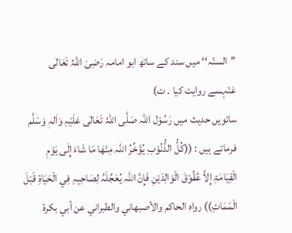’’السنّہ‘‘ میں سند کے ساتھ ابو امامہ رَضِیَ اللہُ تَعَالٰی عَنْہسے روایت کیا ۔ ت)
ساتویں حدیث میں رَسُوْل اللہ صَلَّی اللہُ تَعَالٰی عَلَیْہِ وَاٰلہٖ وَسَلَّم فرماتے ہیں : ((کُلُّ الذُّنُوْبِ یُؤَخِّرُ اللہ مِنْھَا مَا شَاءَ إِلَی یَوْمِ الْقِیَامَۃِ إِلاَّ عُقُوْقَ الْوَالِدَیْنِ فَإِنَّ اللہ یُعَجِّلَہُ لِصَاحِبِہِ فِي الْحَیَاۃِ قَبْلَ الْمَمَاتِ)) رواہ الحاکم والأصبھاني والطبراني عن أبي بکرۃ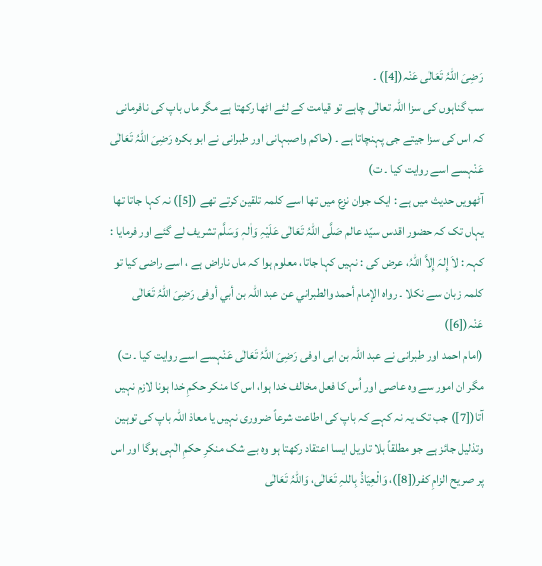رَضِیَ اللہُ تَعَالٰی عَنْہ([4]) ۔
سب گناہوں کی سزا اللہ تعالٰی چاہے تو قیامت کے لئے اٹھا رکھتا ہے مگر ماں باپ کی نافرمانی کہ اس کی سزا جیتے جی پہنچاتا ہے ۔ (حاکم واصبہانی اور طبرانی نے ابو بکرہ رَضِیَ اللہُ تَعَالٰی عَنْہسے اسے روایت کیا ۔ ت)
آٹھویں حدیث میں ہے : ایک جوان نزع میں تھا اسے کلمہ تلقین کرتے تھے ([5]) نہ کہا جاتا تھا یہاں تک کہ حضور اقدس سیّد عالم صَلَّی اللہُ تَعَالٰی عَلَیْہِ وَاٰلہٖ وَسَلَّم تشریف لے گئے اور فرمایا : کہہ : لاَ إِلہَ إِلاَّ اللہُ، عرض کی : نہیں کہا جاتا، معلوم ہوا کہ ماں ناراض ہے ، اسے راضی کیا تو کلمہ زبان سے نکلا ۔ رواہ الإمام أحمد والطبراني عن عبد اللہ بن أبي أوفی رَضِیَ اللہُ تَعَالٰی عَنْہ([6])
(امام احمد اور طبرانی نے عبد اللہ بن ابی اوفی رَضِیَ اللہُ تَعَالٰی عَنْہسے اسے روایت کیا ۔ ت)
مگر ان امور سے وہ عاصی اور اُس کا فعل مخالف خدا ہوا، اس کا منکر حکمِ خدا ہونا لازم نہیں آتا([7]) جب تک یہ نہ کہے کہ باپ کی اطاعت شرعاً ضروری نہیں یا معاذ اللہ باپ کی توہین وتذلیل جائز ہے جو مطلقاً بلا تاویل ایسا اعتقاد رکھتا ہو وہ بے شک منکرِ حکمِ الٰہی ہوگا اور اس پر صریح الزامِ کفر([8])، وَالْعِیَاذُ بِاللہِ تَعَالٰی، وَاللہُ تَعَالٰی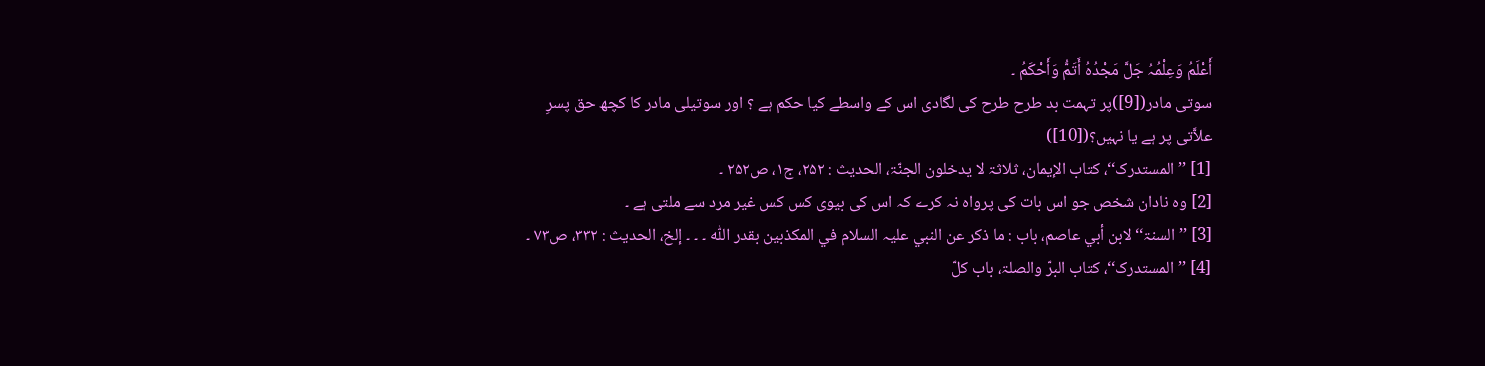أَعْلَمُ وَعِلْمُہُ جَلَّ مَجْدُہُ أَتَمُّ وَأَحْکَمُ ۔
سوتی مادر([9])پر تہمت بد طرح طرح کی لگادی اس کے واسطے کیا حکم ہے ؟ اور سوتیلی مادر کا کچھ حق پسرِ علاَّتی پر ہے یا نہیں؟([10])
[1] ’’المستدرک‘‘، کتاب الإیمان، ثلاثۃ لا یدخلون الجنّۃ، الحدیث : ۲۵۲، ج۱، ص۲۵۲ ۔
[2] وہ نادان شخص جو اس بات کی پرواہ نہ کرے کہ اس کی بیوی کس کس غیر مرد سے ملتی ہے ۔
[3] ’’السنۃ‘‘ لابن أبي عاصم، باب : ما ذکر عن النبي علیہ السلام في المکذبین بقدر اللّٰہ ۔ ۔ ۔ إلخ، الحدیث : ۳۳۲، ص۷۳ ۔
[4] ’’المستدرک‘‘، کتاب البرّ والصلۃ، باب کلّ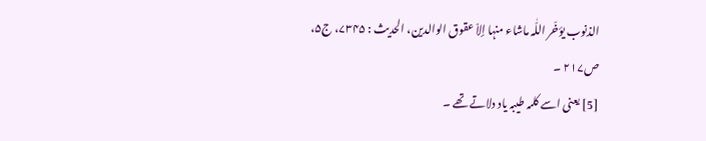الذنوب یؤخّر اللّٰہ ماشاء منہا إلاّ عقوق الوالدین، الحدیث : ۷۳۴۵، ج۵، ص۲۱۷ ۔
[5] یعنی اسے کلمہ طیبہ یاد دلاتے تھے ۔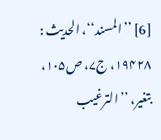[6] ’’المسند‘‘، الحدیث : ۱۹۴۲۸، ج۷، ص۱۰۵، بتغیر، ’’الترغیب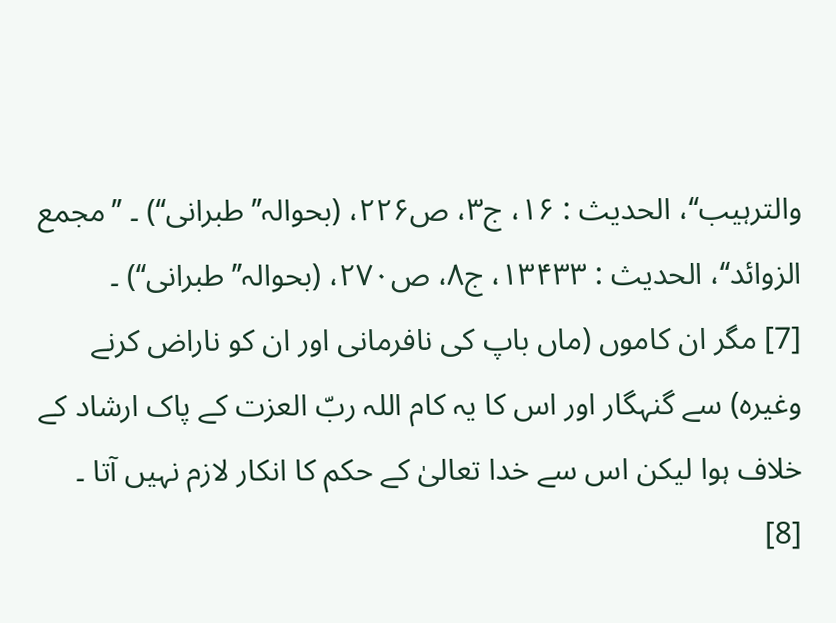والترہیب‘‘، الحدیث : ۱۶، ج۳، ص۲۲۶، (بحوالہ’’طبرانی‘‘) ۔ ’’مجمع الزوائد‘‘، الحدیث : ۱۳۴۳۳، ج۸، ص۲۷۰، (بحوالہ’’طبرانی‘‘) ۔
[7] مگر ان کاموں (ماں باپ کی نافرمانی اور ان کو ناراض کرنے وغیرہ) سے گنہگار اور اس کا یہ کام اللہ ربّ العزت کے پاک ارشاد کے خلاف ہوا لیکن اس سے خدا تعالیٰ کے حکم کا انکار لازم نہیں آتا ۔
[8]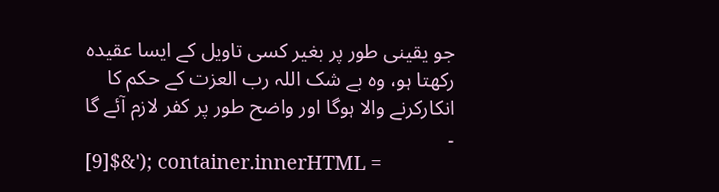جو یقینی طور پر بغیر کسی تاویل کے ایسا عقیدہ رکھتا ہو، وہ بے شک اللہ رب العزت کے حکم کا انکارکرنے والا ہوگا اور واضح طور پر کفر لازم آئے گا ۔
[9]$&'); container.innerHTML =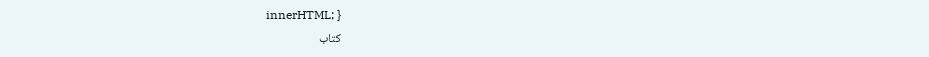innerHTML; }
کتاب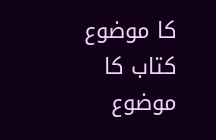کا موضوع
کتاب کا موضوع